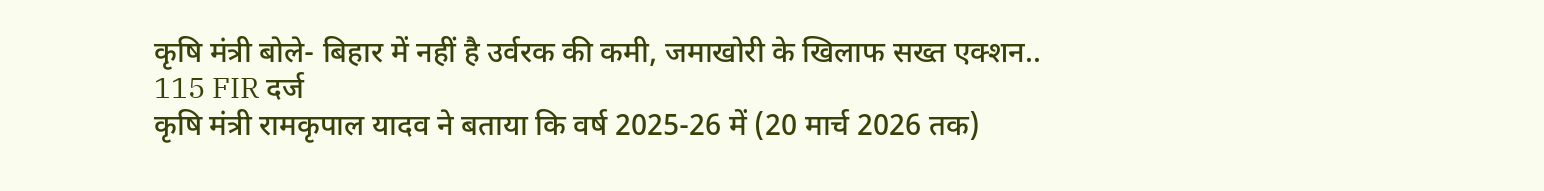कृषि मंत्री बोले- बिहार में नहीं है उर्वरक की कमी, जमाखोरी के खिलाफ सख्त एक्शन.. 115 FIR दर्ज
कृषि मंत्री रामकृपाल यादव ने बताया कि वर्ष 2025-26 में (20 मार्च 2026 तक)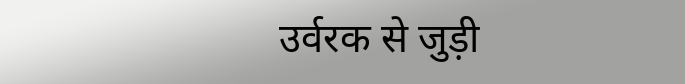उर्वरक से जुड़ी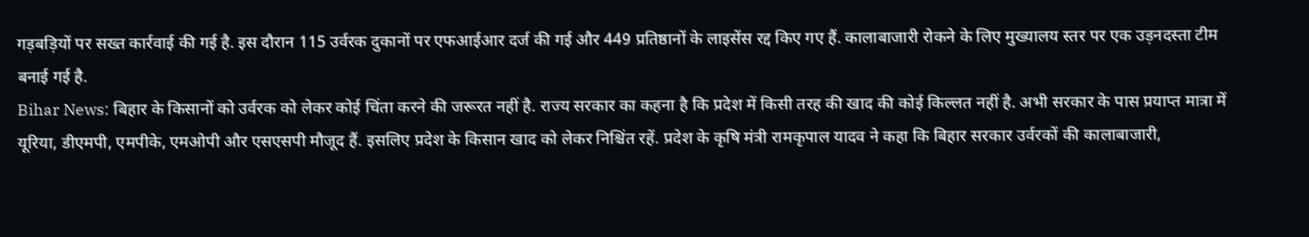गड़बड़ियों पर सख्त कार्रवाई की गई है. इस दौरान 115 उर्वरक दुकानों पर एफआईआर दर्ज की गई और 449 प्रतिष्ठानों के लाइसेंस रद्द किए गए हैं. कालाबाजारी रोकने के लिए मुख्यालय स्तर पर एक उड़नदस्ता टीम बनाई गई है.
Bihar News: बिहार के किसानों को उर्वरक को लेकर कोई चिंता करने की जरूरत नहीं है. राज्य सरकार का कहना है कि प्रदेश में किसी तरह की खाद की कोई किल्लत नहीं है. अभी सरकार के पास प्रयाप्त मात्रा में यूरिया, डीएमपी, एमपीके, एमओपी और एसएसपी मौजूद हैं. इसलिए प्रदेश के किसान खाद को लेकर निश्चिंत रहें. प्रदेश के कृषि मंत्री रामकृपाल यादव ने कहा कि बिहार सरकार उर्वरकों की कालाबाजारी,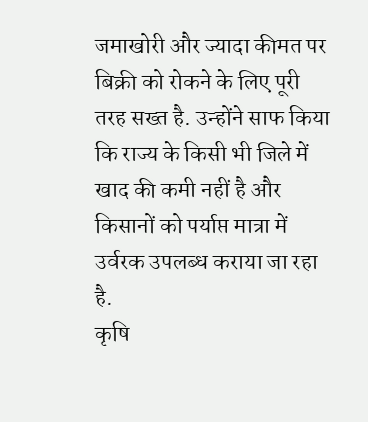जमाखोरी और ज्यादा कीमत पर बिक्री को रोकने के लिए पूरी तरह सख्त है. उन्होंने साफ किया कि राज्य के किसी भी जिले में खाद की कमी नहीं है और किसानों को पर्याप्त मात्रा में उर्वरक उपलब्ध कराया जा रहा है.
कृषि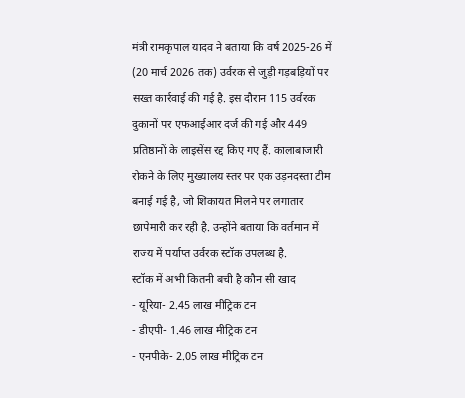मंत्री रामकृपाल यादव ने बताया कि वर्ष 2025-26 में (20 मार्च 2026 तक) उर्वरक से जुड़ी गड़बड़ियों पर सख्त कार्रवाई की गई है. इस दौरान 115 उर्वरक दुकानों पर एफआईआर दर्ज की गई और 449 प्रतिष्ठानों के लाइसेंस रद्द किए गए हैं. कालाबाजारी रोकने के लिए मुख्यालय स्तर पर एक उड़नदस्ता टीम बनाई गई है, जो शिकायत मिलने पर लगातार छापेमारी कर रही है. उन्होंने बताया कि वर्तमान में राज्य में पर्याप्त उर्वरक स्टॉक उपलब्ध है.
स्टॉक में अभी कितनी बची है कौन सी खाद
- यूरिया- 2.45 लाख मीट्रिक टन
- डीएपी- 1.46 लाख मीट्रिक टन
- एनपीके- 2.05 लाख मीट्रिक टन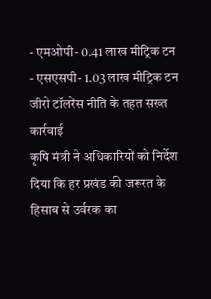- एमओपी- 0.41 लाख मीट्रिक टन
- एसएसपी- 1.03 लाख मीट्रिक टन
जीरो टॉलरेंस नीति के तहत सख्त कार्रवाई
कृषि मंत्री ने अधिकारियों को निर्देश दिया कि हर प्रखंड की जरूरत के हिसाब से उर्वरक का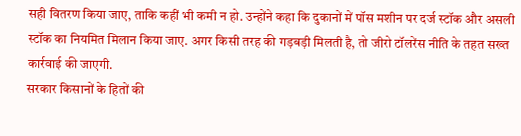सही वितरण किया जाए, ताकि कहीं भी कमी न हो. उन्होंने कहा कि दुकानों में पॉस मशीन पर दर्ज स्टॉक और असली स्टॉक का नियमित मिलान किया जाए. अगर किसी तरह की गड़बड़ी मिलती है, तो जीरो टॉलरेंस नीति के तहत सख्त कार्रवाई की जाएगी.
सरकार किसानों के हितों की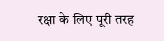रक्षा के लिए पूरी तरह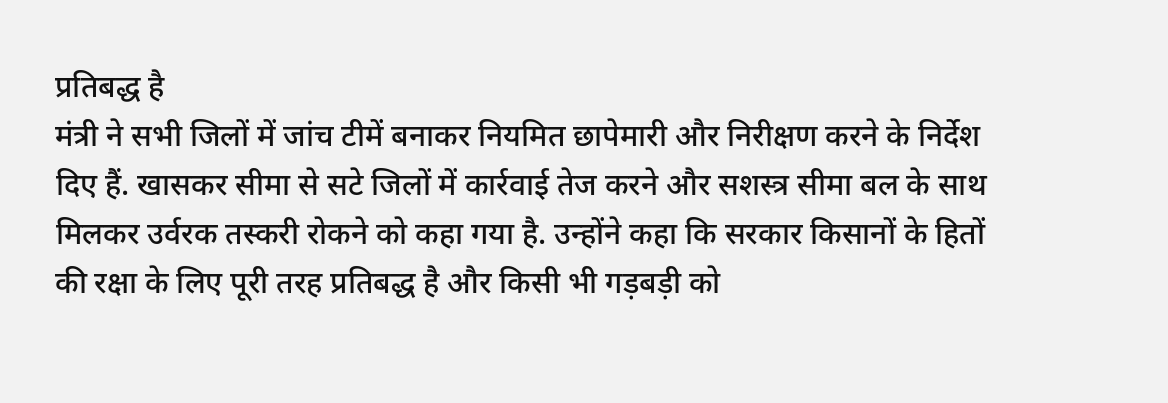प्रतिबद्ध है
मंत्री ने सभी जिलों में जांच टीमें बनाकर नियमित छापेमारी और निरीक्षण करने के निर्देश दिए हैं. खासकर सीमा से सटे जिलों में कार्रवाई तेज करने और सशस्त्र सीमा बल के साथ मिलकर उर्वरक तस्करी रोकने को कहा गया है. उन्होंने कहा कि सरकार किसानों के हितों की रक्षा के लिए पूरी तरह प्रतिबद्ध है और किसी भी गड़बड़ी को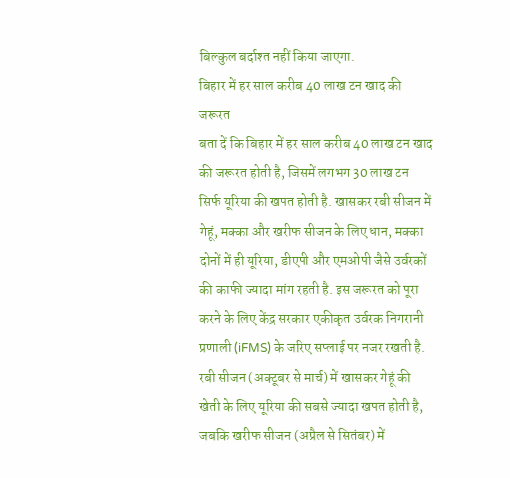बिल्कुल बर्दाश्त नहीं किया जाएगा.
बिहार में हर साल करीब 40 लाख टन खाद की जरूरत
बता दें कि बिहार में हर साल करीब 40 लाख टन खाद की जरूरत होती है, जिसमें लगभग 30 लाख टन सिर्फ यूरिया की खपत होती है. खासकर रबी सीजन में गेहूं, मक्का और खरीफ सीजन के लिए धान, मक्का दोनों में ही यूरिया, डीएपी और एमओपी जैसे उर्वरकों की काफी ज्यादा मांग रहती है. इस जरूरत को पूरा करने के लिए केंद्र सरकार एकीकृत उर्वरक निगरानी प्रणाली (iFMS) के जरिए सप्लाई पर नजर रखती है. रबी सीजन (अक्टूबर से मार्च) में खासकर गेहूं की खेती के लिए यूरिया की सबसे ज्यादा खपत होती है, जबकि खरीफ सीजन (अप्रैल से सितंबर) में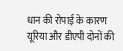धान की रोपाई के कारण यूरिया और डीएपी दोनों की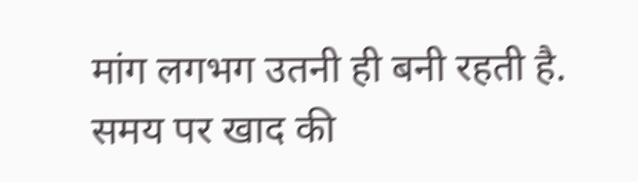मांग लगभग उतनी ही बनी रहती है. समय पर खाद की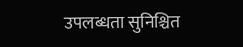उपलब्धता सुनिश्चित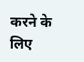करने के लिए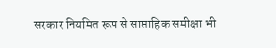सरकार नियमित रूप से साप्ताहिक समीक्षा भी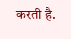करती है.